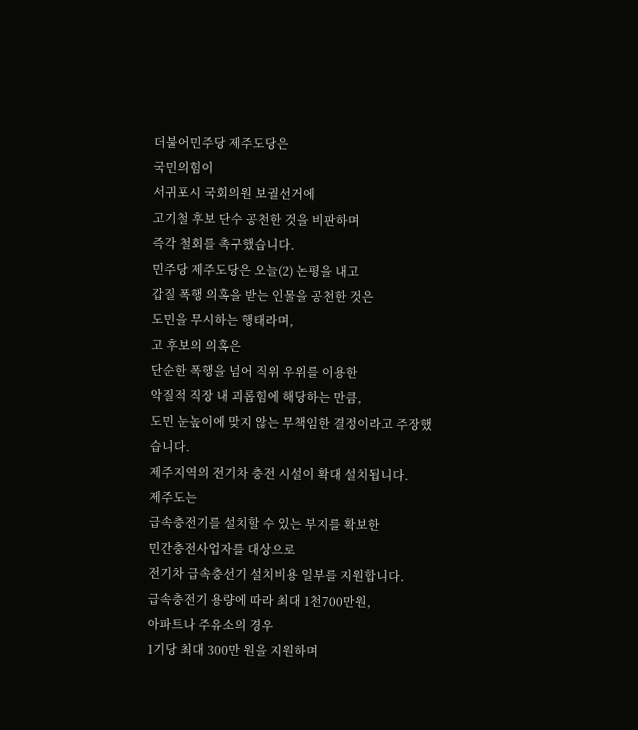더불어민주당 제주도당은
국민의힘이
서귀포시 국회의원 보궐선거에
고기철 후보 단수 공천한 것을 비판하며
즉각 철회를 촉구했습니다.
민주당 제주도당은 오늘(2) 논평을 내고
갑질 폭행 의혹을 받는 인물을 공천한 것은
도민을 무시하는 행태라며,
고 후보의 의혹은
단순한 폭행을 넘어 직위 우위를 이용한
악질적 직장 내 괴롭힘에 해당하는 만큼,
도민 눈높이에 맞지 않는 무책임한 결정이라고 주장했습니다.
제주지역의 전기차 충전 시설이 확대 설치됩니다.
제주도는
급속충전기를 설치할 수 있는 부지를 확보한
민간충전사업자를 대상으로
전기차 급속충선기 설치비용 일부를 지원합니다.
급속충전기 용량에 따라 최대 1천700만원,
아파트나 주유소의 경우
1기당 최대 300만 원을 지원하며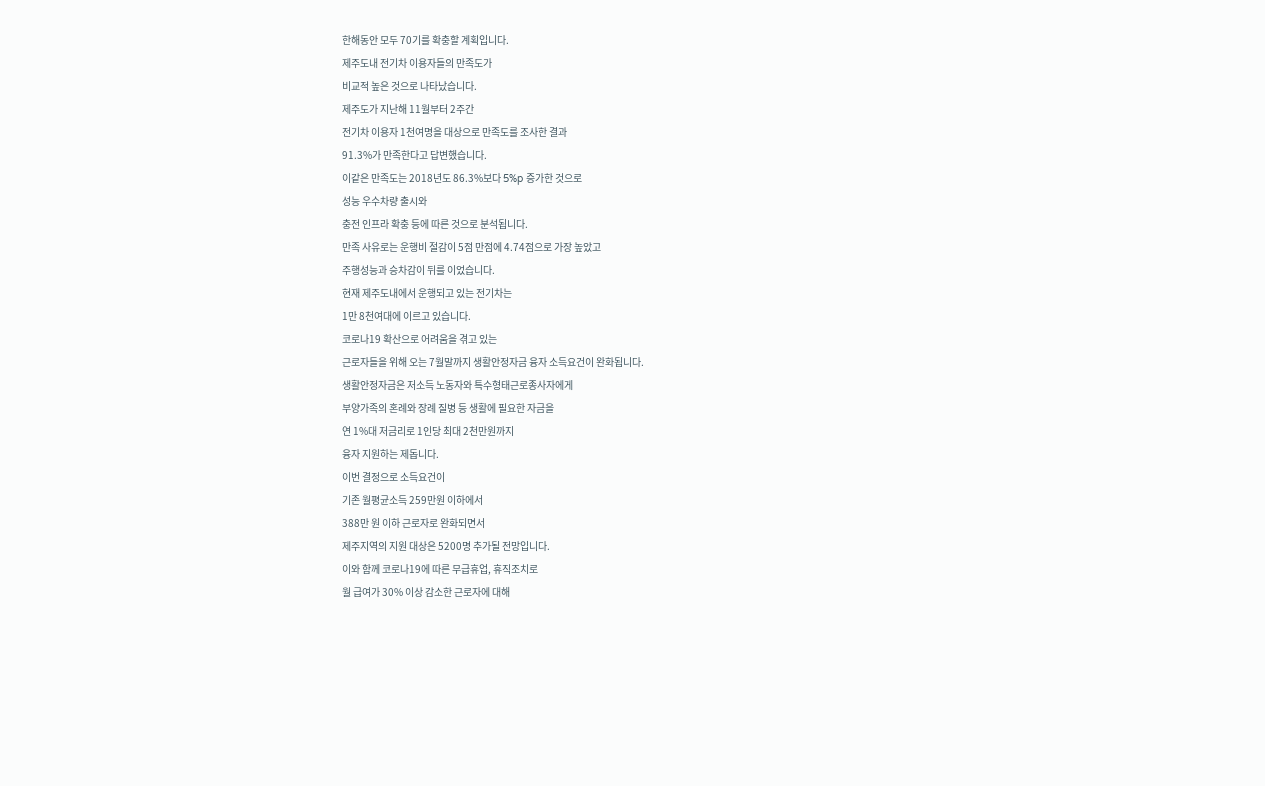한해동안 모두 70기를 확충할 계획입니다.
제주도내 전기차 이용자들의 만족도가
비교적 높은 것으로 나타났습니다.
제주도가 지난해 11월부터 2주간
전기차 이용자 1천여명을 대상으로 만족도를 조사한 결과
91.3%가 만족한다고 답변했습니다.
이같은 만족도는 2018년도 86.3%보다 5%p 증가한 것으로
성능 우수차량 출시와
충전 인프라 확충 등에 따른 것으로 분석됩니다.
만족 사유로는 운행비 절감이 5점 만점에 4.74점으로 가장 높았고
주행성능과 승차감이 뒤를 이었습니다.
현재 제주도내에서 운행되고 있는 전기차는
1만 8천여대에 이르고 있습니다.
코로나19 확산으로 어려움을 겪고 있는
근로자들을 위해 오는 7월말까지 생활안정자금 융자 소득요건이 완화됩니다.
생활안정자금은 저소득 노동자와 특수형태근로종사자에게
부양가족의 혼례와 장례 질병 등 생활에 필요한 자금을
연 1%대 저금리로 1인당 최대 2천만원까지
융자 지원하는 제돕니다.
이번 결정으로 소득요건이
기존 월평균소득 259만원 이하에서
388만 원 이하 근로자로 완화되면서
제주지역의 지원 대상은 5200명 추가될 전망입니다.
이와 함께 코로나19에 따른 무급휴업, 휴직조치로
월 급여가 30% 이상 감소한 근로자에 대해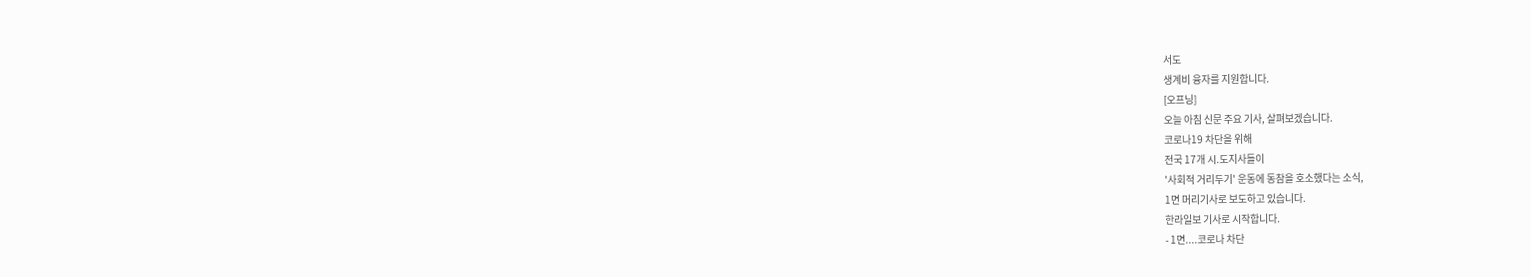서도
생계비 융자를 지원합니다.
[오프닝]
오늘 아침 신문 주요 기사, 살펴보겠습니다.
코로나19 차단을 위해
전국 17개 시.도지사들이
'사회적 거리두기' 운동에 동참을 호소했다는 소식,
1면 머리기사로 보도하고 있습니다.
한라일보 기사로 시작합니다.
- 1면....코로나 차단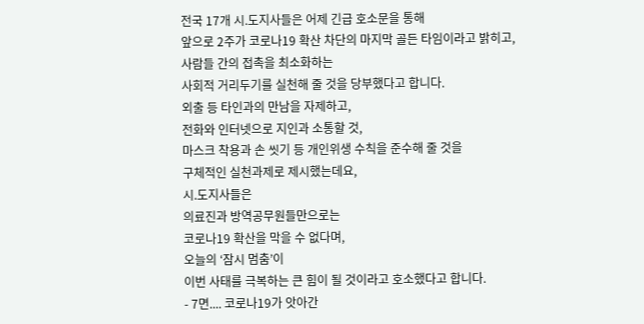전국 17개 시.도지사들은 어제 긴급 호소문을 통해
앞으로 2주가 코로나19 확산 차단의 마지막 골든 타임이라고 밝히고,
사람들 간의 접촉을 최소화하는
사회적 거리두기를 실천해 줄 것을 당부했다고 합니다.
외출 등 타인과의 만남을 자제하고,
전화와 인터넷으로 지인과 소통할 것,
마스크 착용과 손 씻기 등 개인위생 수칙을 준수해 줄 것을
구체적인 실천과제로 제시했는데요,
시.도지사들은
의료진과 방역공무원들만으로는
코로나19 확산을 막을 수 없다며,
오늘의 ‘잠시 멈춤’이
이번 사태를 극복하는 큰 힘이 될 것이라고 호소했다고 합니다.
- 7면.... 코로나19가 앗아간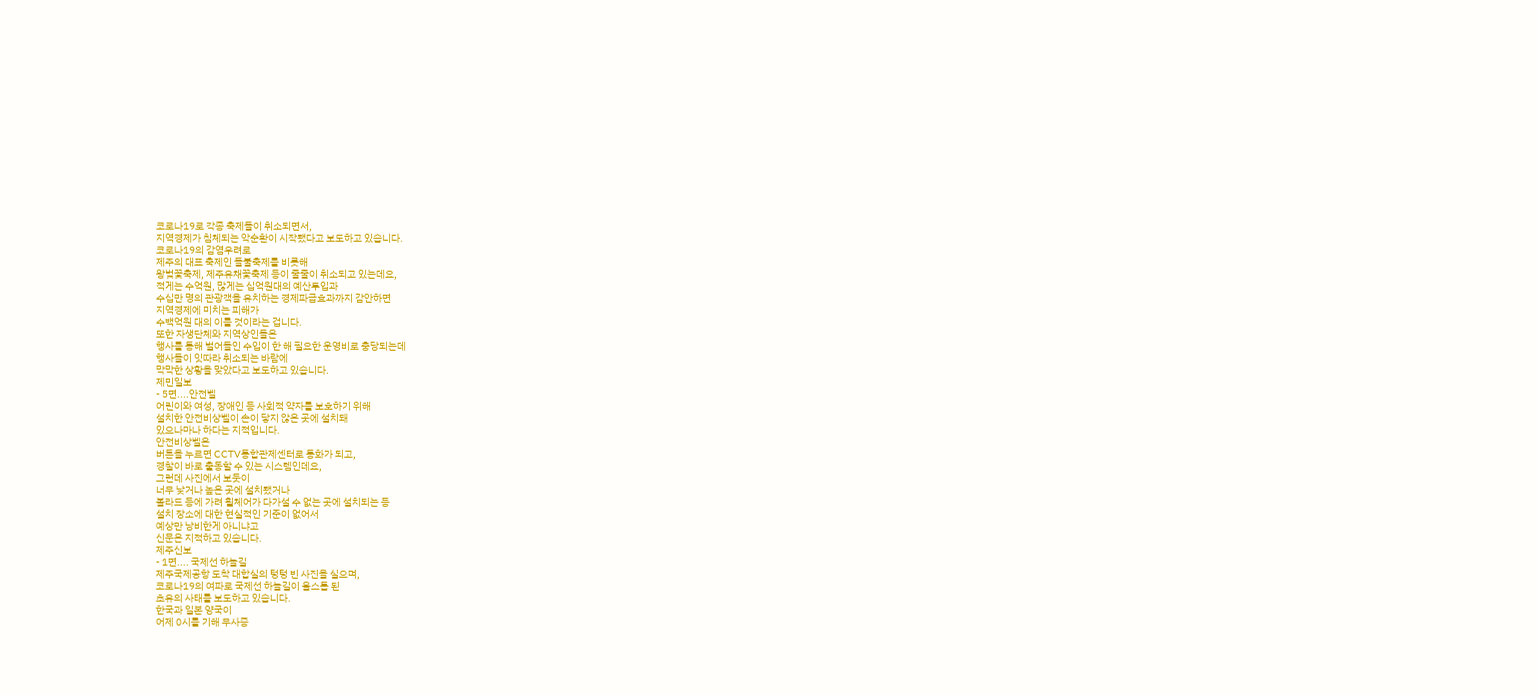코로나19로 각종 축제들이 취소되면서,
지역경제가 침체되는 악순환이 시작됐다고 보도하고 있습니다.
코로나19의 감염우려로
제주의 대표 축제인 들불축제를 비롯해
왕벚꽃축제, 제주유채꽃축제 등이 줄줄이 취소되고 있는데요,
적게는 수억원, 많게는 십억원대의 예산투입과
수십만 명의 관광객을 유치하는 경제파급효과까지 감안하면
지역경제에 미치는 피해가
수백억원 대의 이를 것이라는 겁니다.
또한 자생단체와 지역상인들은
행사를 통해 벌어들인 수입이 한 해 필요한 운영비로 충당되는데
행사들이 잇따라 취소되는 바람에
막막한 상황을 맞았다고 보도하고 있습니다.
제민일보
- 5면....안전벨
어린이와 여성, 장애인 등 사회적 약자를 보호하기 위해
설치한 안전비상벨이 손이 닿지 않은 곳에 설치돼
있으나마나 하다는 지적입니다.
안전비상벨은
버튼을 누르면 CCTV통합관제센터로 통화가 되고,
경찰이 바로 출동할 수 있는 시스템인데요,
그런데 사진에서 보듯이
너무 낮거나 높은 곳에 설치됐거나
볼라드 등에 가려 휠체어가 다가설 수 없는 곳에 설치되는 등
설치 장소에 대한 현실적인 기준이 없어서
예상만 낭비한게 아니냐고
신문은 지적하고 있습니다.
제주신보
- 1면.... 국제선 하늘길
제주국제공항 도착 대합실의 텅텅 빈 사진을 실으며,
코로나19의 여파로 국제선 하늘길이 올스톱 된
초유의 사태를 보도하고 있습니다.
한국과 일본 양국이
어제 0시를 기해 무사증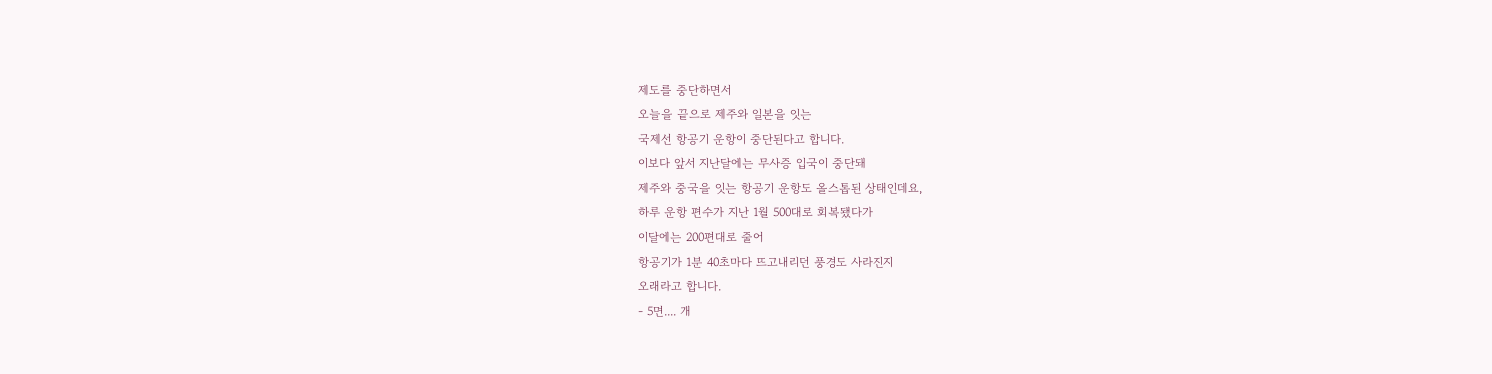제도를 중단하면서
오늘을 끝으로 제주와 일본을 잇는
국제선 항공기 운항이 중단된다고 합니다.
이보다 앞서 지난달에는 무사증 입국이 중단돼
제주와 중국을 잇는 항공기 운항도 올스톱된 상태인데요,
하루 운항 편수가 지난 1월 500대로 회복됐다가
이달에는 200편대로 줄어
항공기가 1분 40초마다 뜨고내리던 풍경도 사라진지
오래라고 합니다.
- 5면.... 개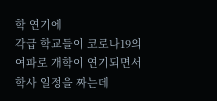학 연기에
각급 학교들이 코로나19의 여파로 개학이 연기되면서
학사 일정을 짜는데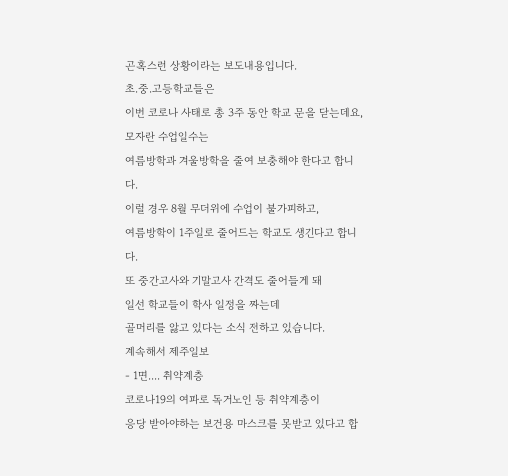곤혹스런 상황이라는 보도내용입니다.
초.중.고등학교들은
이번 코로나 사태로 총 3주 동안 학교 문을 닫는데요,
모자란 수업일수는
여름방학과 겨울방학을 줄여 보충해야 한다고 합니다.
이럴 경우 8월 무더위에 수업이 불가피하고,
여름방학이 1주일로 줄어드는 학교도 생긴다고 합니다.
또 중간고사와 기말고사 간격도 줄어들게 돼
일선 학교들이 학사 일정을 짜는데
골머리를 앓고 있다는 소식 전하고 있습니다.
계속해서 제주일보
- 1면.... 취약계층
코로나19의 여파로 독거노인 등 취약계층이
응당 받아야하는 보건용 마스크를 못받고 있다고 합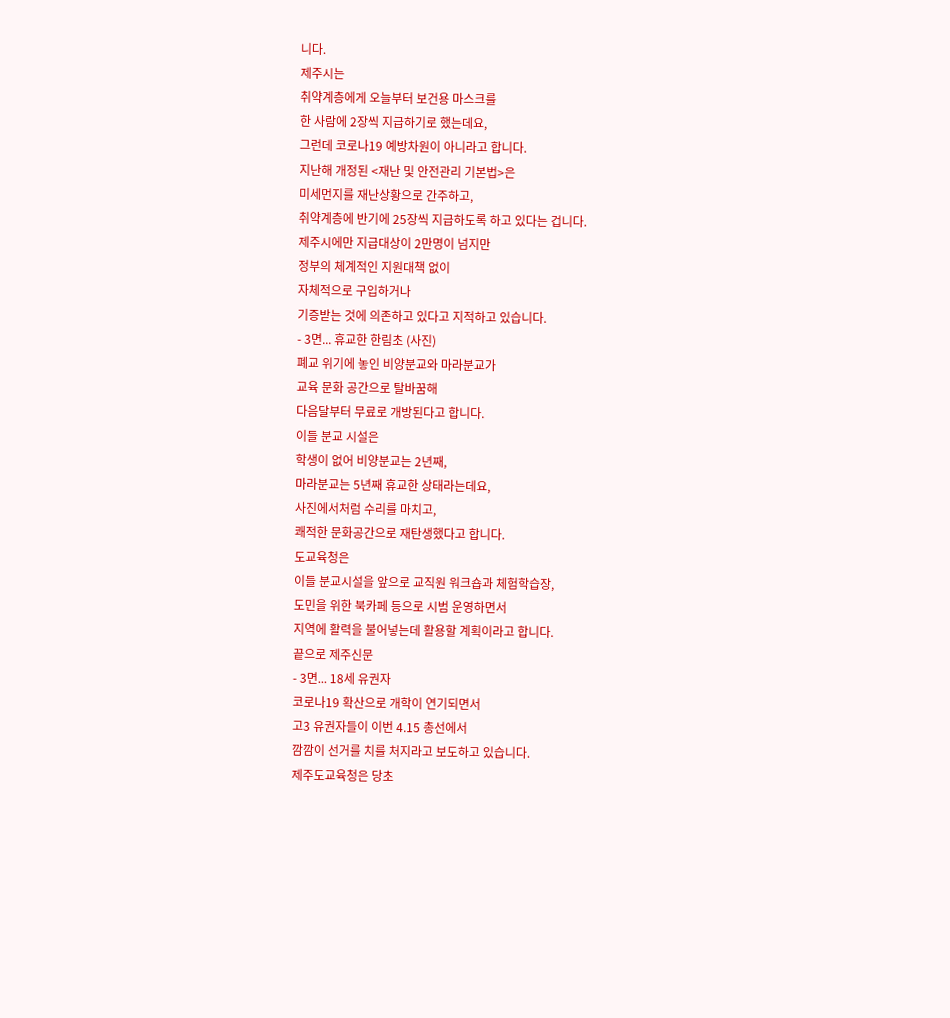니다.
제주시는
취약계층에게 오늘부터 보건용 마스크를
한 사람에 2장씩 지급하기로 했는데요,
그런데 코로나19 예방차원이 아니라고 합니다.
지난해 개정된 <재난 및 안전관리 기본법>은
미세먼지를 재난상황으로 간주하고,
취약계층에 반기에 25장씩 지급하도록 하고 있다는 겁니다.
제주시에만 지급대상이 2만명이 넘지만
정부의 체계적인 지원대책 없이
자체적으로 구입하거나
기증받는 것에 의존하고 있다고 지적하고 있습니다.
- 3면... 휴교한 한림초 (사진)
폐교 위기에 놓인 비양분교와 마라분교가
교육 문화 공간으로 탈바꿈해
다음달부터 무료로 개방된다고 합니다.
이들 분교 시설은
학생이 없어 비양분교는 2년째,
마라분교는 5년째 휴교한 상태라는데요,
사진에서처럼 수리를 마치고,
쾌적한 문화공간으로 재탄생했다고 합니다.
도교육청은
이들 분교시설을 앞으로 교직원 워크숍과 체험학습장,
도민을 위한 북카페 등으로 시범 운영하면서
지역에 활력을 불어넣는데 활용할 계획이라고 합니다.
끝으로 제주신문
- 3면... 18세 유권자
코로나19 확산으로 개학이 연기되면서
고3 유권자들이 이번 4.15 총선에서
깜깜이 선거를 치를 처지라고 보도하고 있습니다.
제주도교육청은 당초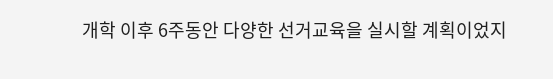개학 이후 6주동안 다양한 선거교육을 실시할 계획이었지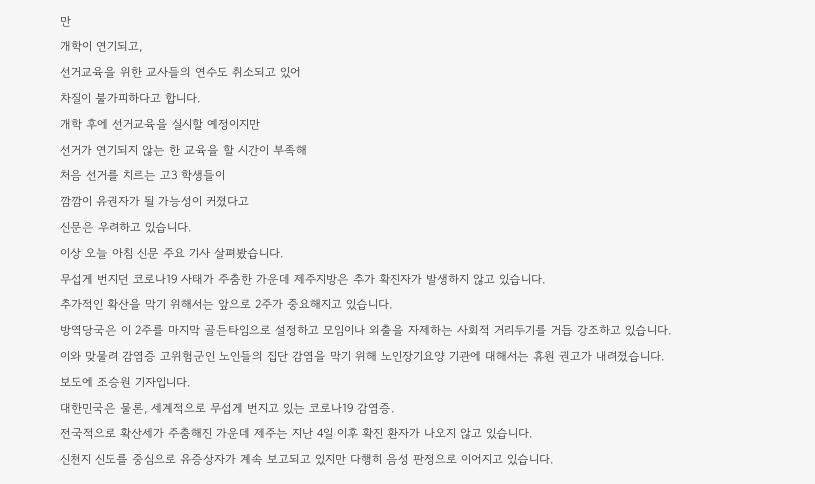만
개학이 연기되고,
선거교육을 위한 교사들의 연수도 취소되고 있어
차질이 불가피하다고 합니다.
개학 후에 선거교육을 실시할 예정이지만
선거가 연기되지 않는 한 교육을 할 시간이 부족해
처음 선거를 치르는 고3 학생들이
깜깜이 유권자가 될 가능성이 커졌다고
신문은 우려하고 있습니다.
이상 오늘 아침 신문 주요 기사 살펴봤습니다.
무섭게 번지던 코로나19 사태가 주춤한 가운데 제주지방은 추가 확진자가 발생하지 않고 있습니다.
추가적인 확산을 막기 위해서는 앞으로 2주가 중요해지고 있습니다.
방역당국은 이 2주를 마지막 골든타임으로 설정하고 모임이나 외출을 자제하는 사회적 거리두기를 거듭 강조하고 있습니다. 이와 맞물려 감염증 고위험군인 노인들의 집단 감염을 막기 위해 노인장기요양 기관에 대해서는 휴원 권고가 내려졌습니다.
보도에 조승원 기자입니다.
대한민국은 물론, 세계적으로 무섭게 번지고 있는 코로나19 감염증.
전국적으로 확산세가 주춤해진 가운데 제주는 지난 4일 이후 확진 환자가 나오지 않고 있습니다.
신천지 신도를 중심으로 유증상자가 계속 보고되고 있지만 다행히 음성 판정으로 이어지고 있습니다.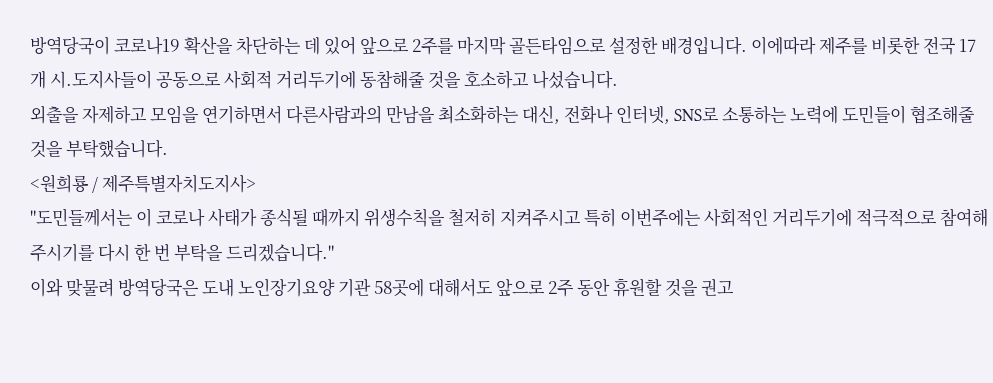방역당국이 코로나19 확산을 차단하는 데 있어 앞으로 2주를 마지막 골든타임으로 설정한 배경입니다. 이에따라 제주를 비롯한 전국 17개 시.도지사들이 공동으로 사회적 거리두기에 동참해줄 것을 호소하고 나섰습니다.
외출을 자제하고 모임을 연기하면서 다른사람과의 만남을 최소화하는 대신, 전화나 인터넷, SNS로 소통하는 노력에 도민들이 협조해줄 것을 부탁했습니다.
<원희룡 / 제주특별자치도지사>
"도민들께서는 이 코로나 사태가 종식될 때까지 위생수칙을 철저히 지켜주시고 특히 이번주에는 사회적인 거리두기에 적극적으로 참여해주시기를 다시 한 번 부탁을 드리겠습니다."
이와 맞물려 방역당국은 도내 노인장기요양 기관 58곳에 대해서도 앞으로 2주 동안 휴원할 것을 권고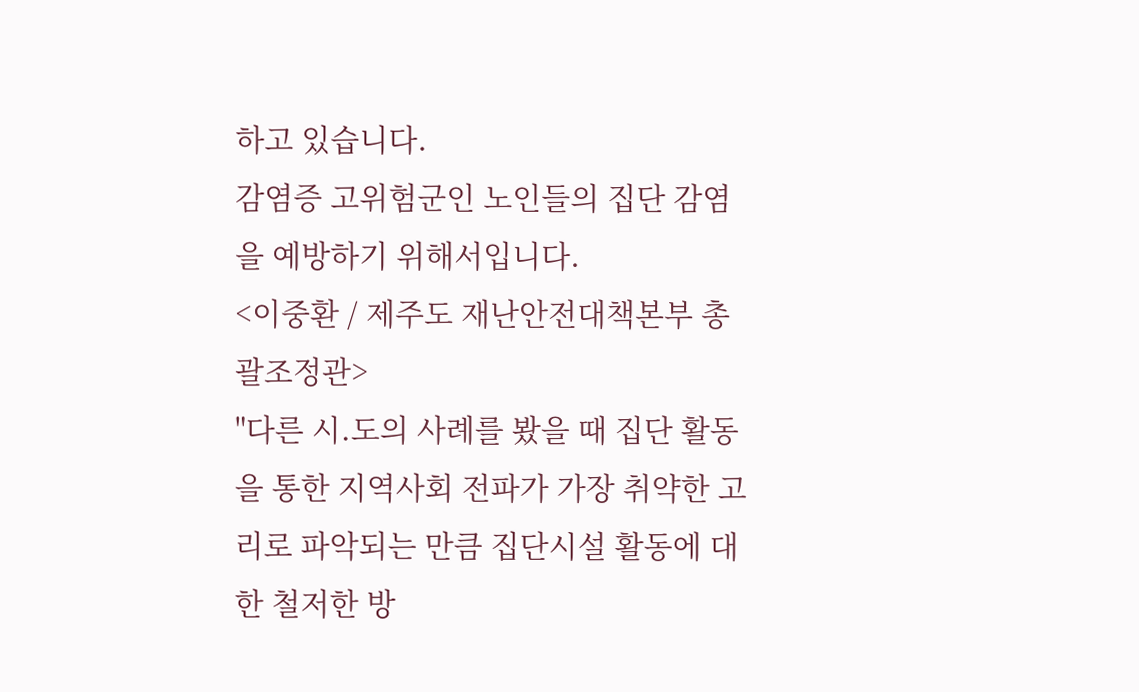하고 있습니다.
감염증 고위험군인 노인들의 집단 감염을 예방하기 위해서입니다.
<이중환 / 제주도 재난안전대책본부 총괄조정관>
"다른 시.도의 사례를 봤을 때 집단 활동을 통한 지역사회 전파가 가장 취약한 고리로 파악되는 만큼 집단시설 활동에 대한 철저한 방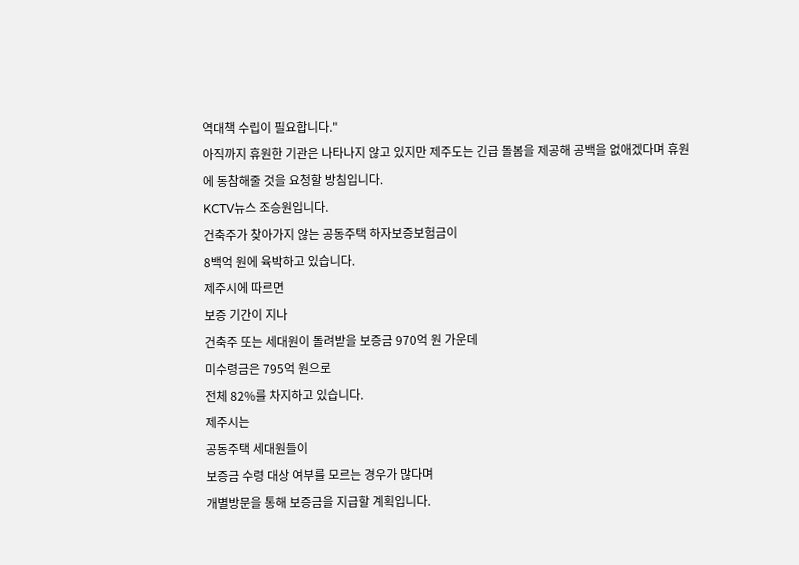역대책 수립이 필요합니다."
아직까지 휴원한 기관은 나타나지 않고 있지만 제주도는 긴급 돌봄을 제공해 공백을 없애겠다며 휴원에 동참해줄 것을 요청할 방침입니다.
KCTV뉴스 조승원입니다.
건축주가 찾아가지 않는 공동주택 하자보증보험금이
8백억 원에 육박하고 있습니다.
제주시에 따르면
보증 기간이 지나
건축주 또는 세대원이 돌려받을 보증금 970억 원 가운데
미수령금은 795억 원으로
전체 82%를 차지하고 있습니다.
제주시는
공동주택 세대원들이
보증금 수령 대상 여부를 모르는 경우가 많다며
개별방문을 통해 보증금을 지급할 계획입니다.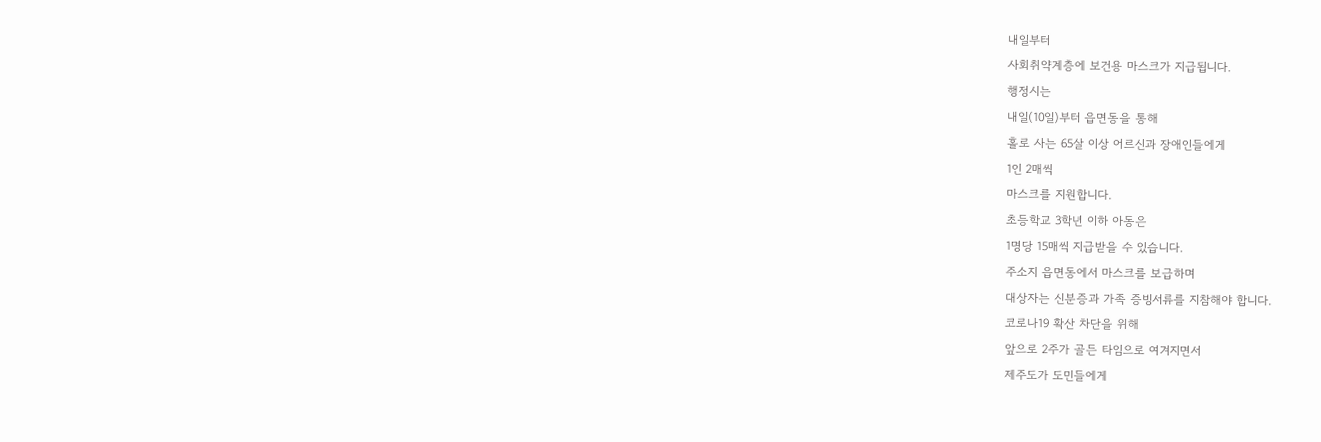내일부터
사회취약계층에 보건용 마스크가 지급됩니다.
행정시는
내일(10일)부터 읍면동을 통해
홀로 사는 65살 이상 어르신과 장애인들에게
1인 2매씩
마스크를 지원합니다.
초등학교 3학년 이하 아동은
1명당 15매씩 지급받을 수 있습니다.
주소지 읍면동에서 마스크를 보급하며
대상자는 신분증과 가족 증빙서류를 지참해야 합니다.
코로나19 확산 차단을 위해
앞으로 2주가 골든 타임으로 여겨지면서
제주도가 도민들에게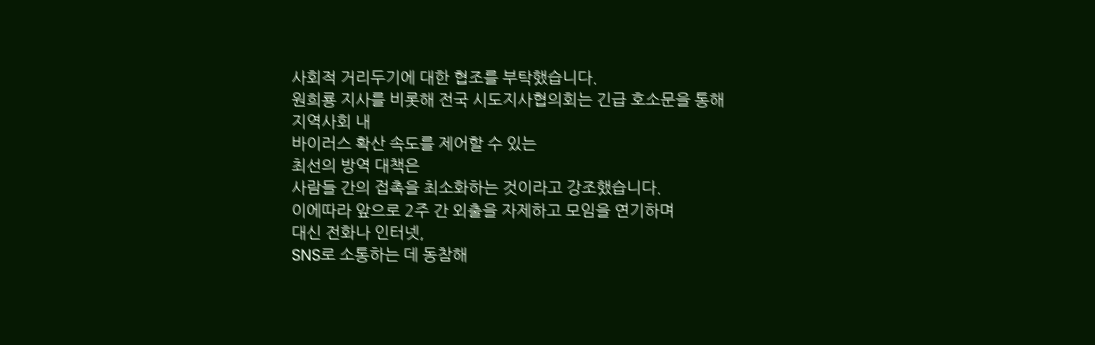사회적 거리두기에 대한 협조를 부탁했습니다.
원희룡 지사를 비롯해 전국 시도지사협의회는 긴급 호소문을 통해
지역사회 내
바이러스 확산 속도를 제어할 수 있는
최선의 방역 대책은
사람들 간의 접촉을 최소화하는 것이라고 강조했습니다.
이에따라 앞으로 2주 간 외출을 자제하고 모임을 연기하며
대신 전화나 인터넷,
SNS로 소통하는 데 동참해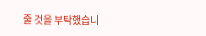줄 것을 부탁했습니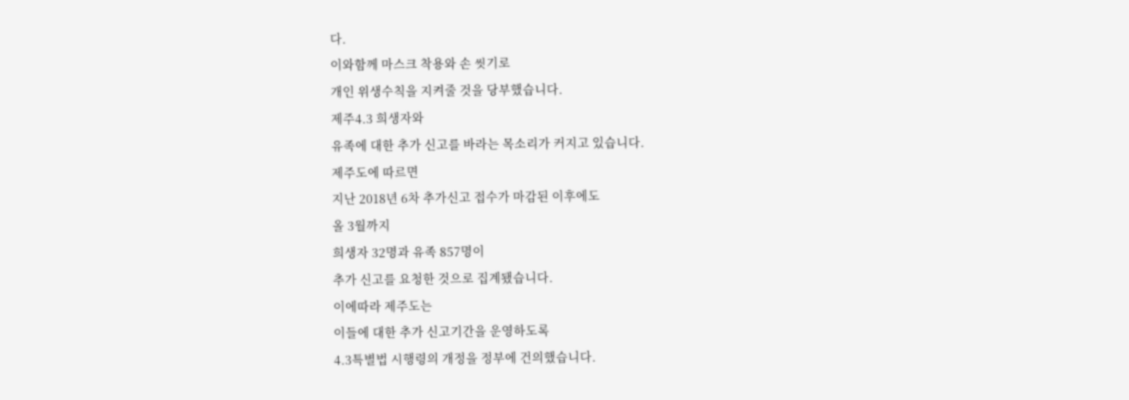다.
이와함께 마스크 착용와 손 씻기로
개인 위생수칙을 지켜줄 것을 당부했습니다.
제주4.3 희생자와
유족에 대한 추가 신고를 바라는 목소리가 커지고 있습니다.
제주도에 따르면
지난 2018년 6차 추가신고 접수가 마감된 이후에도
올 3월까지
희생자 32명과 유족 857명이
추가 신고를 요청한 것으로 집계됐습니다.
이에따라 제주도는
이들에 대한 추가 신고기간을 운영하도록
4.3특별법 시행령의 개정을 정부에 건의했습니다.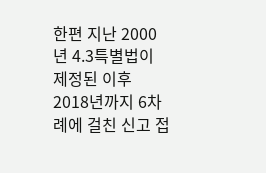한편 지난 2000년 4.3특별법이 제정된 이후
2018년까지 6차례에 걸친 신고 접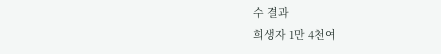수 결과
희생자 1만 4천여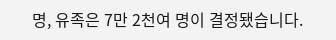명, 유족은 7만 2천여 명이 결정됐습니다.